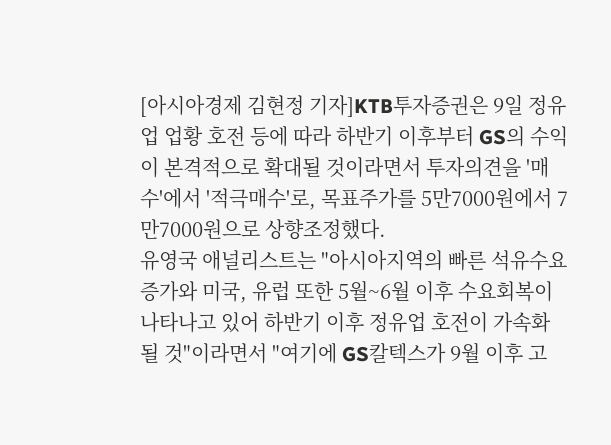[아시아경제 김현정 기자]KTB투자증권은 9일 정유업 업황 호전 등에 따라 하반기 이후부터 GS의 수익이 본격적으로 확대될 것이라면서 투자의견을 '매수'에서 '적극매수'로, 목표주가를 5만7000원에서 7만7000원으로 상향조정했다.
유영국 애널리스트는 "아시아지역의 빠른 석유수요 증가와 미국, 유럽 또한 5월~6월 이후 수요회복이 나타나고 있어 하반기 이후 정유업 호전이 가속화 될 것"이라면서 "여기에 GS칼텍스가 9월 이후 고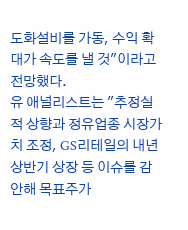도화설비를 가동, 수익 확대가 속도를 낼 것"이라고 전망했다.
유 애널리스트는 "추정실적 상향과 정유업종 시장가치 조정, GS리테일의 내년 상반기 상장 등 이슈를 감안해 목표주가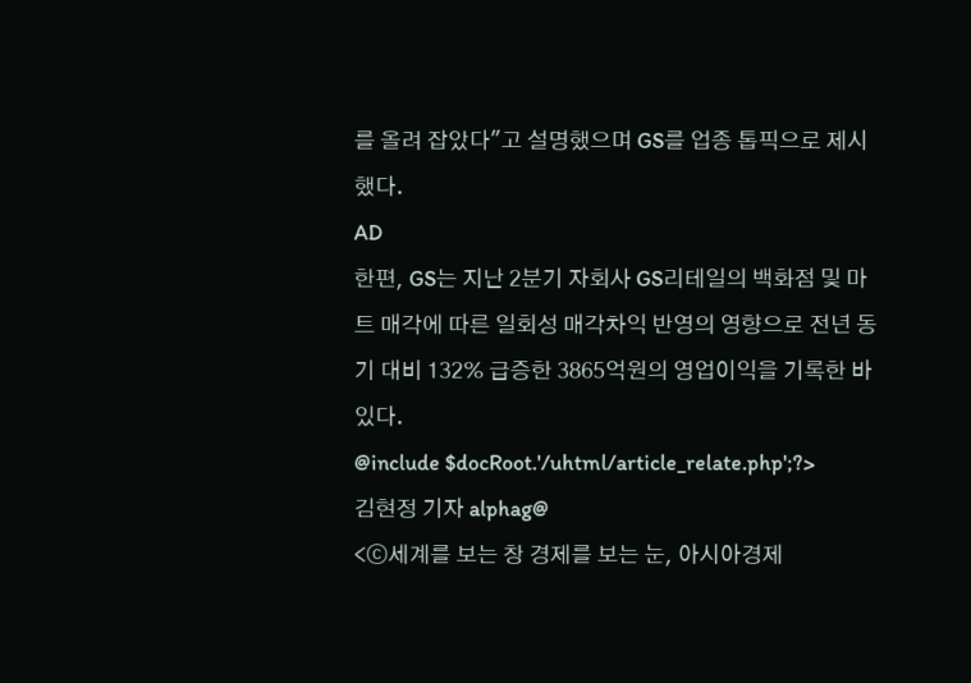를 올려 잡았다"고 설명했으며 GS를 업종 톱픽으로 제시했다.
AD
한편, GS는 지난 2분기 자회사 GS리테일의 백화점 및 마트 매각에 따른 일회성 매각차익 반영의 영향으로 전년 동기 대비 132% 급증한 3865억원의 영업이익을 기록한 바 있다.
@include $docRoot.'/uhtml/article_relate.php';?>
김현정 기자 alphag@
<ⓒ세계를 보는 창 경제를 보는 눈, 아시아경제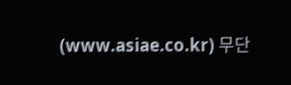(www.asiae.co.kr) 무단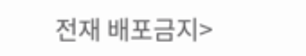전재 배포금지>